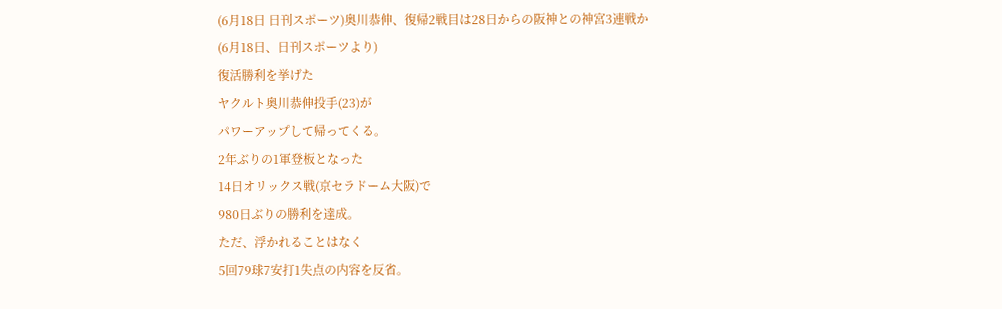(6月18日 日刊スポーツ)奥川恭伸、復帰2戦目は28日からの阪神との神宮3連戦か
(6月18日、日刊スポーツより)
復活勝利を挙げた
ヤクルト奥川恭伸投手(23)が
パワーアップして帰ってくる。
2年ぶりの1軍登板となった
14日オリックス戦(京セラドーム大阪)で
980日ぶりの勝利を達成。
ただ、浮かれることはなく
5回79球7安打1失点の内容を反省。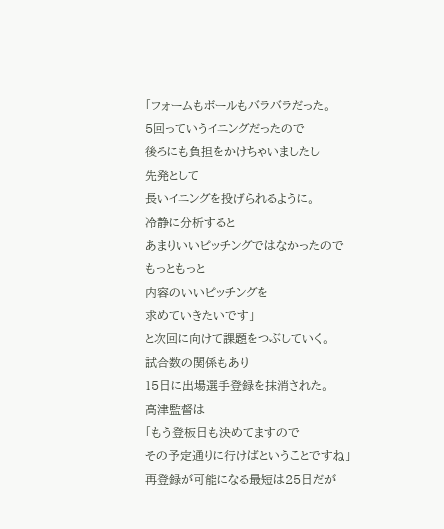「フォームもボールもバラバラだった。
5回っていうイニングだったので
後ろにも負担をかけちゃいましたし
先発として
長いイニングを投げられるように。
冷静に分析すると
あまりいいピッチングではなかったので
もっともっと
内容のいいピッチングを
求めていきたいです」
と次回に向けて課題をつぶしていく。
試合数の関係もあり
15日に出場選手登録を抹消された。
高津監督は
「もう登板日も決めてますので
その予定通りに行けばということですね」
再登録が可能になる最短は25日だが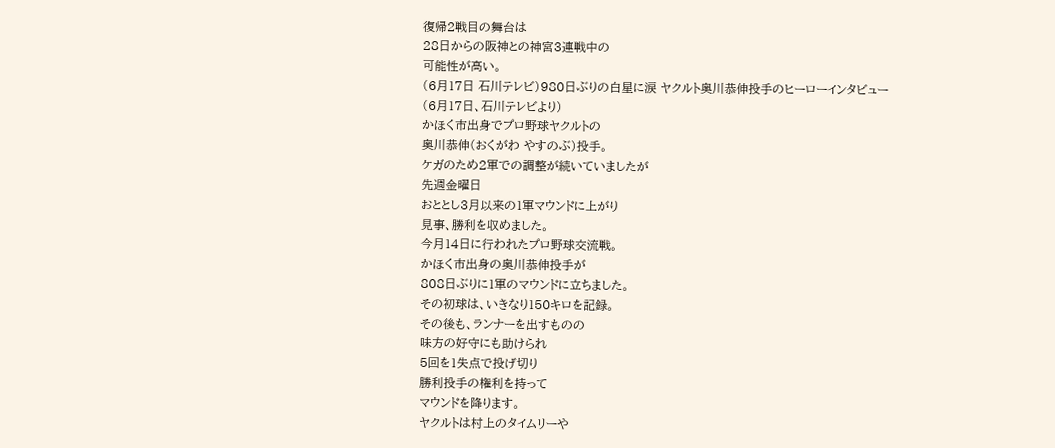復帰2戦目の舞台は
28日からの阪神との神宮3連戦中の
可能性が高い。
(6月17日 石川テレビ)980日ぶりの白星に涙 ヤクルト奥川恭伸投手のヒーローインタビュー
(6月17日、石川テレビより)
かほく市出身でプロ野球ヤクルトの
奥川恭伸(おくがわ やすのぶ)投手。
ケガのため2軍での調整が続いていましたが
先週金曜日
おととし3月以来の1軍マウンドに上がり
見事、勝利を収めました。
今月14日に行われたプロ野球交流戦。
かほく市出身の奥川恭伸投手が
808日ぶりに1軍のマウンドに立ちました。
その初球は、いきなり150キロを記録。
その後も、ランナーを出すものの
味方の好守にも助けられ
5回を1失点で投げ切り
勝利投手の権利を持って
マウンドを降ります。
ヤクルトは村上のタイムリーや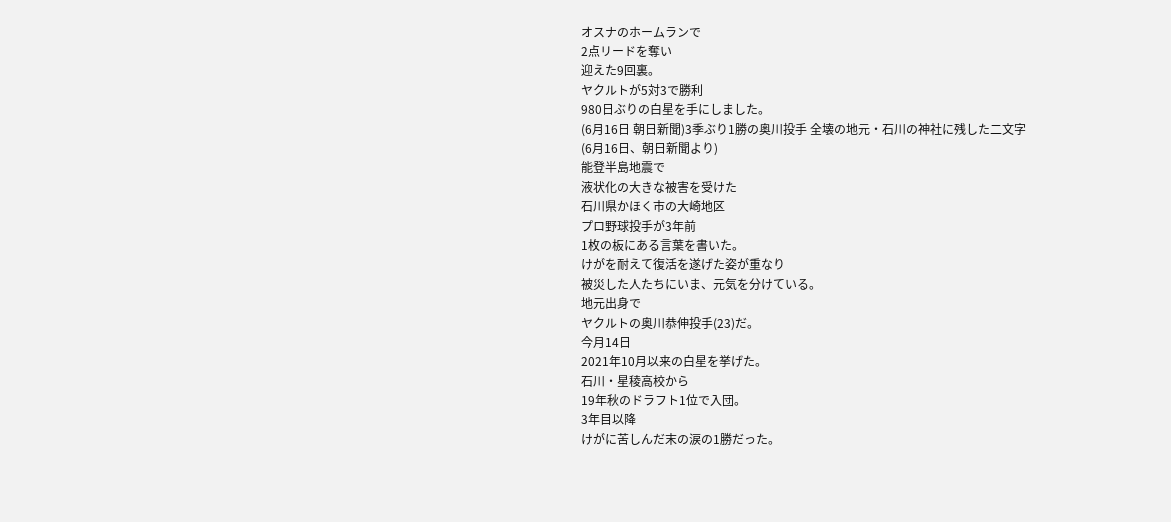オスナのホームランで
2点リードを奪い
迎えた9回裏。
ヤクルトが5対3で勝利
980日ぶりの白星を手にしました。
(6月16日 朝日新聞)3季ぶり1勝の奥川投手 全壊の地元・石川の神社に残した二文字
(6月16日、朝日新聞より)
能登半島地震で
液状化の大きな被害を受けた
石川県かほく市の大崎地区
プロ野球投手が3年前
1枚の板にある言葉を書いた。
けがを耐えて復活を遂げた姿が重なり
被災した人たちにいま、元気を分けている。
地元出身で
ヤクルトの奥川恭伸投手(23)だ。
今月14日
2021年10月以来の白星を挙げた。
石川・星稜高校から
19年秋のドラフト1位で入団。
3年目以降
けがに苦しんだ末の涙の1勝だった。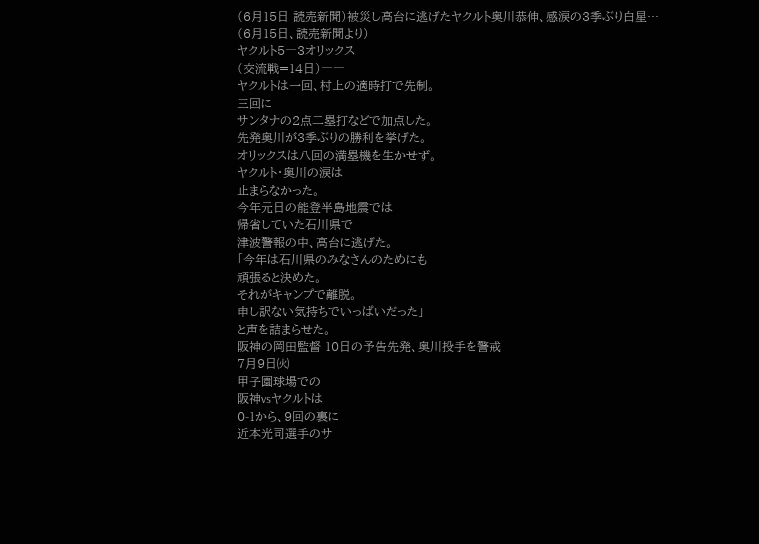(6月15日 読売新聞)被災し高台に逃げたヤクルト奥川恭伸、感涙の3季ぶり白星…
(6月15日、読売新聞より)
ヤクルト5―3オリックス
(交流戦=14日)――
ヤクルトは一回、村上の適時打で先制。
三回に
サンタナの2点二塁打などで加点した。
先発奥川が3季ぶりの勝利を挙げた。
オリックスは八回の満塁機を生かせず。
ヤクルト・奥川の涙は
止まらなかった。
今年元日の能登半島地震では
帰省していた石川県で
津波警報の中、高台に逃げた。
「今年は石川県のみなさんのためにも
頑張ると決めた。
それがキャンプで離脱。
申し訳ない気持ちでいっぱいだった」
と声を詰まらせた。
阪神の岡田監督 10日の予告先発、奥川投手を警戒
7月9日㈫
甲子園球場での
阪神vsヤクルトは
0-1から、9回の裏に
近本光司選手のサ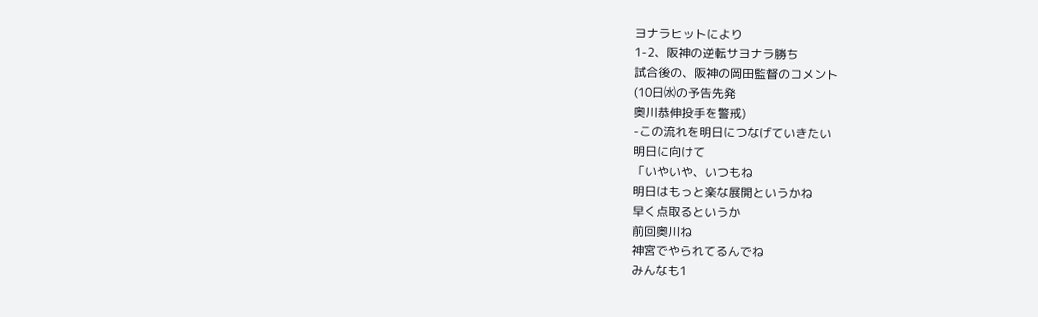ヨナラヒットにより
1-2、阪神の逆転サヨナラ勝ち
試合後の、阪神の岡田監督のコメント
(10日㈬の予告先発
奥川恭伸投手を警戒)
-この流れを明日につなげていきたい
明日に向けて
「いやいや、いつもね
明日はもっと楽な展開というかね
早く点取るというか
前回奥川ね
神宮でやられてるんでね
みんなも1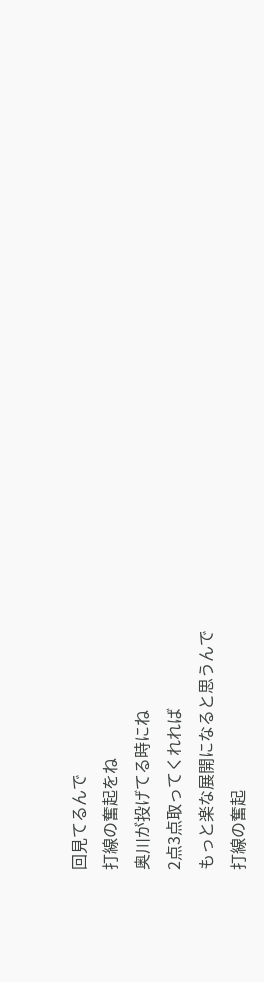回見てるんで
打線の奮起をね
奥川が投げてる時にね
2点3点取ってくれれば
もっと楽な展開になると思うんで
打線の奮起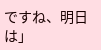ですね、明日は」